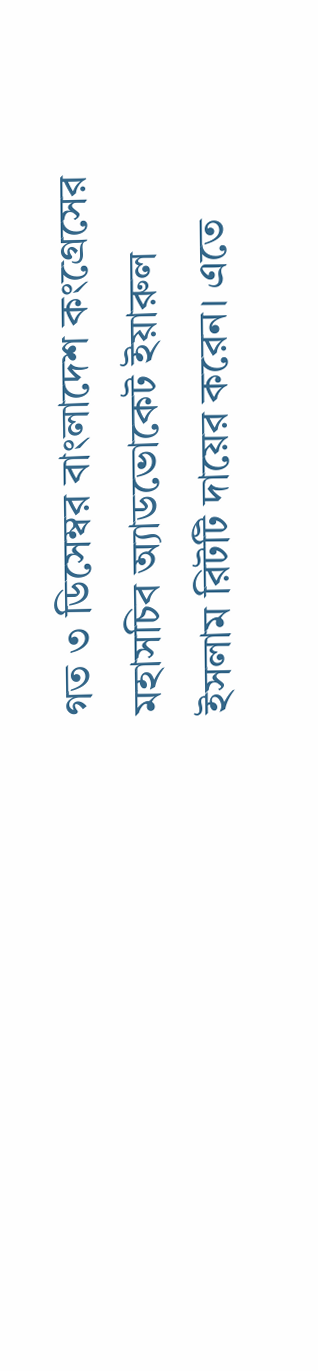গত ৩ ডিসেম্বর বাংলাদেশ কংগ্রেসের মহাসচিব অ্যাডভোকেট ইয়ারুল ইসলাম রিটটি দায়ের করেন। এতে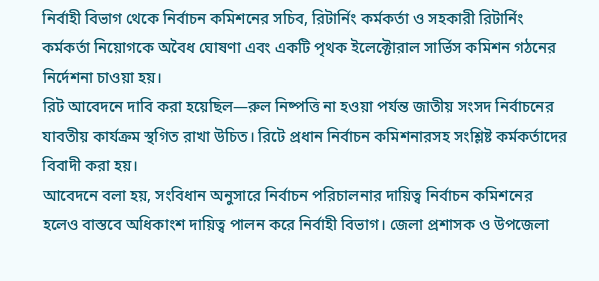নির্বাহী বিভাগ থেকে নির্বাচন কমিশনের সচিব, রিটার্নিং কর্মকর্তা ও সহকারী রিটার্নিং কর্মকর্তা নিয়োগকে অবৈধ ঘোষণা এবং একটি পৃথক ইলেক্টোরাল সার্ভিস কমিশন গঠনের নির্দেশনা চাওয়া হয়।
রিট আবেদনে দাবি করা হয়েছিল—রুল নিষ্পত্তি না হওয়া পর্যন্ত জাতীয় সংসদ নির্বাচনের যাবতীয় কার্যক্রম স্থগিত রাখা উচিত। রিটে প্রধান নির্বাচন কমিশনারসহ সংশ্লিষ্ট কর্মকর্তাদের বিবাদী করা হয়।
আবেদনে বলা হয়, সংবিধান অনুসারে নির্বাচন পরিচালনার দায়িত্ব নির্বাচন কমিশনের হলেও বাস্তবে অধিকাংশ দায়িত্ব পালন করে নির্বাহী বিভাগ। জেলা প্রশাসক ও উপজেলা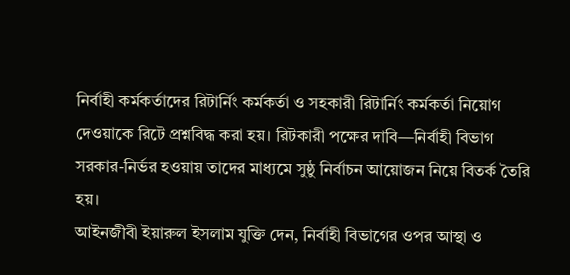নির্বাহী কর্মকর্তাদের রিটার্নিং কর্মকর্তা ও সহকারী রিটার্নিং কর্মকর্তা নিয়োগ দেওয়াকে রিটে প্রশ্নবিদ্ধ করা হয়। রিটকারী পক্ষের দাবি—নির্বাহী বিভাগ সরকার-নির্ভর হওয়ায় তাদের মাধ্যমে সুষ্ঠু নির্বাচন আয়োজন নিয়ে বিতর্ক তৈরি হয়।
আইনজীবী ইয়ারুল ইসলাম যুক্তি দেন, নির্বাহী বিভাগের ওপর আস্থা ও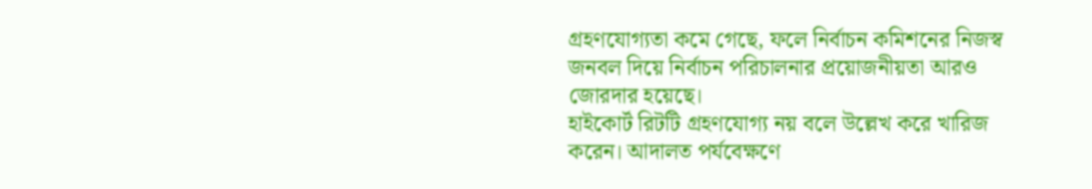গ্রহণযোগ্যতা কমে গেছে, ফলে নির্বাচন কমিশনের নিজস্ব জনবল দিয়ে নির্বাচন পরিচালনার প্রয়োজনীয়তা আরও জোরদার হয়েছে।
হাইকোর্ট রিটটি গ্রহণযোগ্য নয় বলে উল্লেখ করে খারিজ করেন। আদালত পর্যবেক্ষণে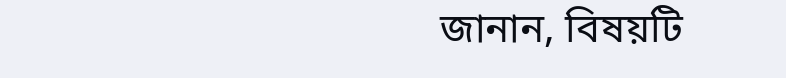জানান, বিষয়টি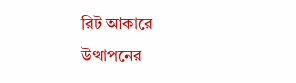রিট আকারে উত্থাপনের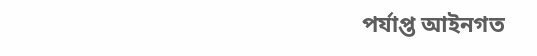পর্যাপ্ত আইনগত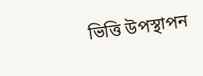ভিত্তি উপস্থাপন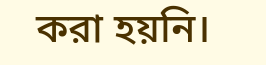করা হয়নি।